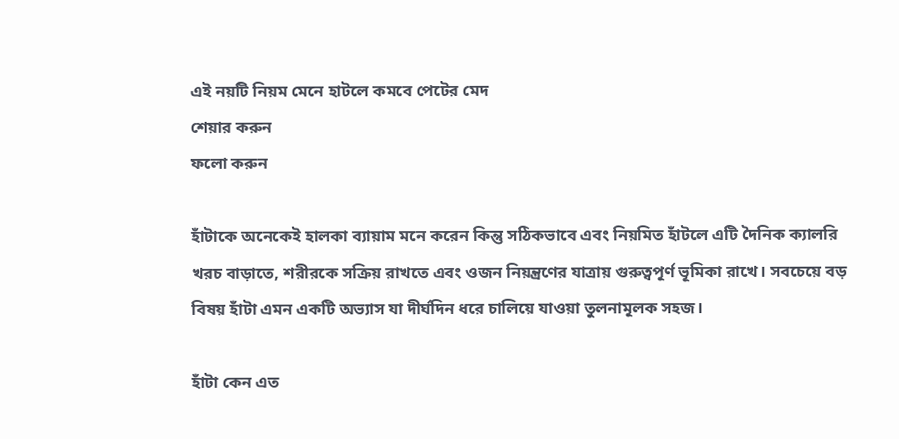এই নয়টি নিয়ম মেনে হাটলে কমবে পেটের মেদ
শেয়ার করুন
ফলো করুন

হাঁটাকে অনেকেই হালকা ব্যায়াম মনে করেন কিন্তু সঠিকভাবে এবং নিয়মিত হাঁটলে এটি দৈনিক ক্যালরি খরচ বাড়াতে, শরীরকে সক্রিয় রাখতে এবং ওজন নিয়ন্ত্রণের যাত্রায় গুরুত্বপূর্ণ ভূমিকা রাখে। সবচেয়ে বড় বিষয় হাঁটা এমন একটি অভ্যাস যা দীর্ঘদিন ধরে চালিয়ে যাওয়া তুলনামূলক সহজ।

হাঁটা কেন এত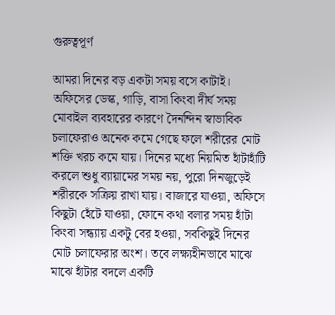গুরুত্বপূর্ণ

আমরা দিনের বড় একটা সময় বসে কাটাই। অফিসের ডেস্ক, গাড়ি, বাসা কিংবা দীর্ঘ সময় মোবাইল ব্যবহারের কারণে দৈনন্দিন স্বাভাবিক চলাফেরাও অনেক কমে গেছে ফলে শরীরের মোট শক্তি খরচ কমে যায়। দিনের মধ্যে নিয়মিত হাঁটাহাঁটি করলে শুধু ব্যায়ামের সময় নয়, পুরো দিনজুড়েই শরীরকে সক্রিয় রাখা যায়। বাজারে যাওয়া, অফিসে কিছুটা হেঁটে যাওয়া, ফোনে কথা বলার সময় হাঁটা কিংবা সন্ধ্যায় একটু বের হওয়া, সবকিছুই দিনের মোট চলাফেরার অংশ। তবে লক্ষ্যহীনভাবে মাঝে মাঝে হাঁটার বদলে একটি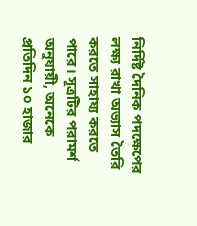নির্দিষ্ট দৈনিক পদক্ষেপের লক্ষ্য রাখা অভ্যাস তৈরি করতে সাহায্য করতে পারে। সূত্রটির পরামর্শ অনুযায়ী, অনেকে প্রতিদিন ১০ হাজার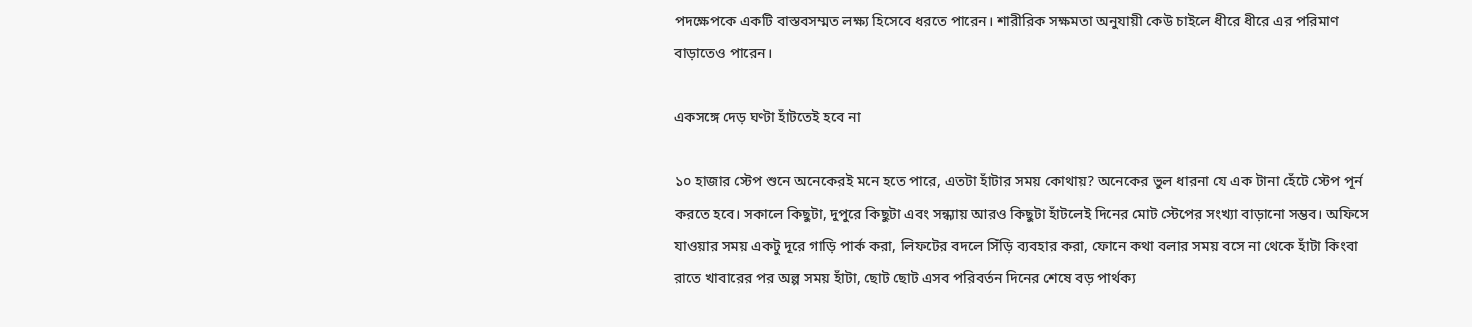পদক্ষেপকে একটি বাস্তবসম্মত লক্ষ্য হিসেবে ধরতে পারেন। শারীরিক সক্ষমতা অনুযায়ী কেউ চাইলে ধীরে ধীরে এর পরিমাণ বাড়াতেও পারেন।

একসঙ্গে দেড় ঘণ্টা হাঁটতেই হবে না

১০ হাজার স্টেপ শুনে অনেকেরই মনে হতে পারে, এতটা হাঁটার সময় কোথায়? অনেকের ভুল ধারনা যে এক টানা হেঁটে স্টেপ পূর্ন করতে হবে। সকালে কিছুটা, দুপুরে কিছুটা এবং সন্ধ্যায় আরও কিছুটা হাঁটলেই দিনের মোট স্টেপের সংখ্যা বাড়ানো সম্ভব। অফিসে যাওয়ার সময় একটু দূরে গাড়ি পার্ক করা, লিফটের বদলে সিঁড়ি ব্যবহার করা, ফোনে কথা বলার সময় বসে না থেকে হাঁটা কিংবা রাতে খাবারের পর অল্প সময় হাঁটা, ছোট ছোট এসব পরিবর্তন দিনের শেষে বড় পার্থক্য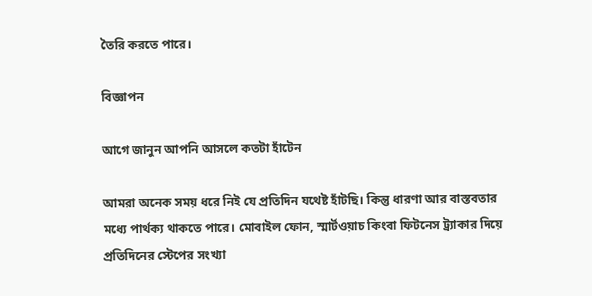তৈরি করতে পারে।

বিজ্ঞাপন

আগে জানুন আপনি আসলে কতটা হাঁটেন

আমরা অনেক সময় ধরে নিই যে প্রতিদিন যথেষ্ট হাঁটছি। কিন্তু ধারণা আর বাস্তবতার মধ্যে পার্থক্য থাকতে পারে। মোবাইল ফোন, স্মার্টওয়াচ কিংবা ফিটনেস ট্র্যাকার দিয়ে প্রতিদিনের স্টেপের সংখ্যা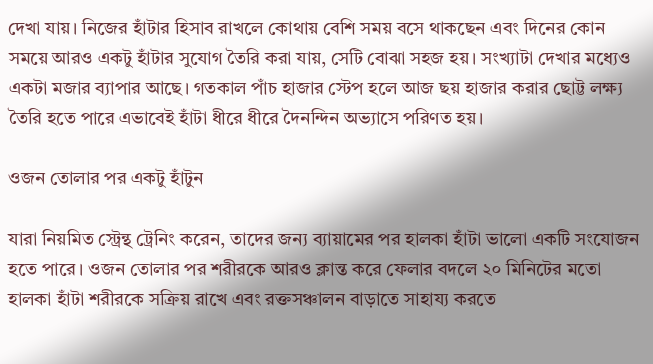দেখা যায়। নিজের হাঁটার হিসাব রাখলে কোথায় বেশি সময় বসে থাকছেন এবং দিনের কোন সময়ে আরও একটু হাঁটার সুযোগ তৈরি করা যায়, সেটি বোঝা সহজ হয়। সংখ্যাটা দেখার মধ্যেও একটা মজার ব্যাপার আছে। গতকাল পাঁচ হাজার স্টেপ হলে আজ ছয় হাজার করার ছোট্ট লক্ষ্য তৈরি হতে পারে এভাবেই হাঁটা ধীরে ধীরে দৈনন্দিন অভ্যাসে পরিণত হয়।

ওজন তোলার পর একটু হাঁটুন

যারা নিয়মিত স্ট্রেন্থ ট্রেনিং করেন, তাদের জন্য ব্যায়ামের পর হালকা হাঁটা ভালো একটি সংযোজন হতে পারে। ওজন তোলার পর শরীরকে আরও ক্লান্ত করে ফেলার বদলে ২০ মিনিটের মতো হালকা হাঁটা শরীরকে সক্রিয় রাখে এবং রক্তসঞ্চালন বাড়াতে সাহায্য করতে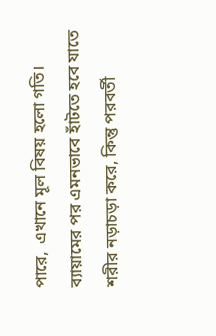পারে,  এখানে মূল বিষয় হলো গতি। ব্যায়ামের পর এমনভাবে হাঁটতে হবে যাতে শরীর নড়াচড়া করে, কিন্তু পরবর্তী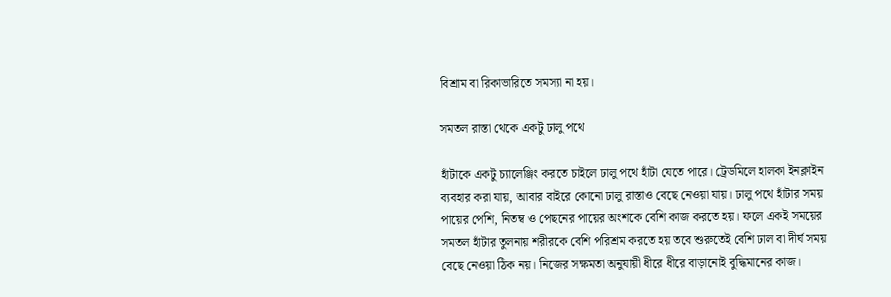বিশ্রাম বা রিকাভারিতে সমস্যা না হয়।

সমতল রাস্তা থেকে একটু ঢালু পথে

হাঁটাকে একটু চ্যালেঞ্জিং করতে চাইলে ঢালু পথে হাঁটা যেতে পারে। ট্রেডমিলে হালকা ইনক্লাইন ব্যবহার করা যায়, আবার বাইরে কোনো ঢালু রাস্তাও বেছে নেওয়া যায়। ঢালু পথে হাঁটার সময় পায়ের পেশি, নিতম্ব ও পেছনের পায়ের অংশকে বেশি কাজ করতে হয়। ফলে একই সময়ের সমতল হাঁটার তুলনায় শরীরকে বেশি পরিশ্রম করতে হয় তবে শুরুতেই বেশি ঢাল বা দীর্ঘ সময় বেছে নেওয়া ঠিক নয়। নিজের সক্ষমতা অনুযায়ী ধীরে ধীরে বাড়ানোই বুদ্ধিমানের কাজ।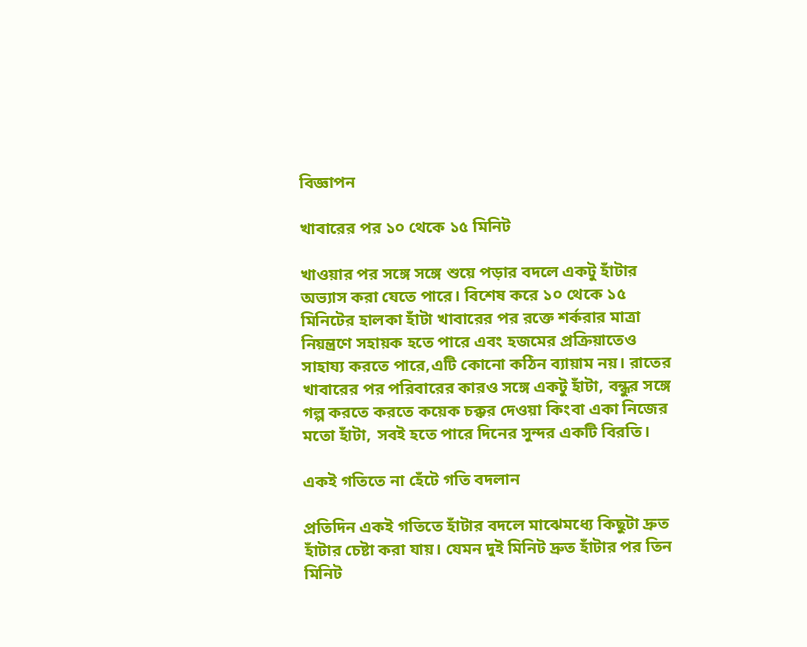বিজ্ঞাপন

খাবারের পর ১০ থেকে ১৫ মিনিট

খাওয়ার পর সঙ্গে সঙ্গে শুয়ে পড়ার বদলে একটু হাঁটার অভ্যাস করা যেতে পারে। বিশেষ করে ১০ থেকে ১৫ মিনিটের হালকা হাঁটা খাবারের পর রক্তে শর্করার মাত্রা নিয়ন্ত্রণে সহায়ক হতে পারে এবং হজমের প্রক্রিয়াতেও সাহায্য করতে পারে,এটি কোনো কঠিন ব্যায়াম নয়। রাতের খাবারের পর পরিবারের কারও সঙ্গে একটু হাঁটা, বন্ধুর সঙ্গে গল্প করতে করতে কয়েক চক্কর দেওয়া কিংবা একা নিজের মতো হাঁটা, সবই হতে পারে দিনের সুন্দর একটি বিরতি।

একই গতিতে না হেঁটে গতি বদলান

প্রতিদিন একই গতিতে হাঁটার বদলে মাঝেমধ্যে কিছুটা দ্রুত হাঁটার চেষ্টা করা যায়। যেমন দুই মিনিট দ্রুত হাঁটার পর তিন মিনিট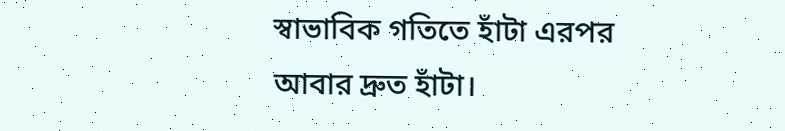স্বাভাবিক গতিতে হাঁটা এরপর আবার দ্রুত হাঁটা।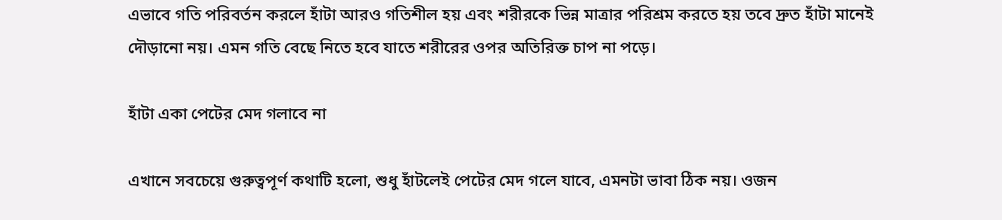এভাবে গতি পরিবর্তন করলে হাঁটা আরও গতিশীল হয় এবং শরীরকে ভিন্ন মাত্রার পরিশ্রম করতে হয় তবে দ্রুত হাঁটা মানেই দৌড়ানো নয়। এমন গতি বেছে নিতে হবে যাতে শরীরের ওপর অতিরিক্ত চাপ না পড়ে।

হাঁটা একা পেটের মেদ গলাবে না

এখানে সবচেয়ে গুরুত্বপূর্ণ কথাটি হলো, শুধু হাঁটলেই পেটের মেদ গলে যাবে, এমনটা ভাবা ঠিক নয়। ওজন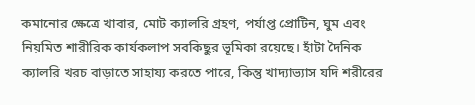কমানোর ক্ষেত্রে খাবার, মোট ক্যালরি গ্রহণ, পর্যাপ্ত প্রোটিন, ঘুম এবং নিয়মিত শারীরিক কার্যকলাপ সবকিছুর ভূমিকা রয়েছে। হাঁটা দৈনিক ক্যালরি খরচ বাড়াতে সাহায্য করতে পারে, কিন্তু খাদ্যাভ্যাস যদি শরীরের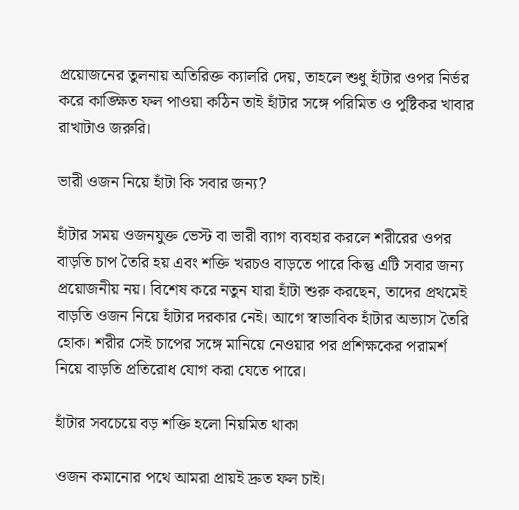প্রয়োজনের তুলনায় অতিরিক্ত ক্যালরি দেয়, তাহলে শুধু হাঁটার ওপর নির্ভর করে কাঙ্ক্ষিত ফল পাওয়া কঠিন তাই হাঁটার সঙ্গে পরিমিত ও পুষ্টিকর খাবার রাখাটাও জরুরি।

ভারী ওজন নিয়ে হাঁটা কি সবার জন্য?

হাঁটার সময় ওজনযুক্ত ভেস্ট বা ভারী ব্যাগ ব্যবহার করলে শরীরের ওপর বাড়তি চাপ তৈরি হয় এবং শক্তি খরচও বাড়তে পারে কিন্তু এটি সবার জন্য প্রয়োজনীয় নয়। বিশেষ করে নতুন যারা হাঁটা শুরু করছেন, তাদের প্রথমেই বাড়তি ওজন নিয়ে হাঁটার দরকার নেই। আগে স্বাভাবিক হাঁটার অভ্যাস তৈরি হোক। শরীর সেই চাপের সঙ্গে মানিয়ে নেওয়ার পর প্রশিক্ষকের পরামর্শ নিয়ে বাড়তি প্রতিরোধ যোগ করা যেতে পারে।

হাঁটার সবচেয়ে বড় শক্তি হলো নিয়মিত থাকা

ওজন কমানোর পথে আমরা প্রায়ই দ্রুত ফল চাই।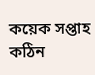কয়েক সপ্তাহ কঠিন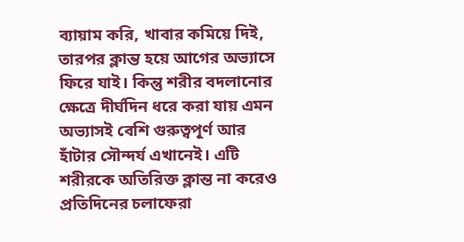ব্যায়াম করি, খাবার কমিয়ে দিই, তারপর ক্লান্ত হয়ে আগের অভ্যাসে ফিরে যাই। কিন্তু শরীর বদলানোর ক্ষেত্রে দীর্ঘদিন ধরে করা যায় এমন অভ্যাসই বেশি গুরুত্বপূর্ণ আর হাঁটার সৌন্দর্য এখানেই। এটি শরীরকে অতিরিক্ত ক্লান্ত না করেও প্রতিদিনের চলাফেরা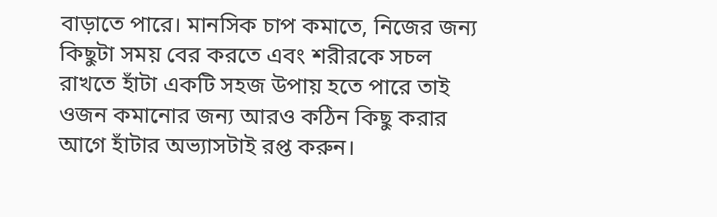বাড়াতে পারে। মানসিক চাপ কমাতে, নিজের জন্য কিছুটা সময় বের করতে এবং শরীরকে সচল রাখতে হাঁটা একটি সহজ উপায় হতে পারে তাই ওজন কমানোর জন্য আরও কঠিন কিছু করার আগে হাঁটার অভ্যাসটাই রপ্ত করুন।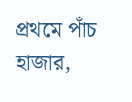প্রথমে পাঁচ হাজার,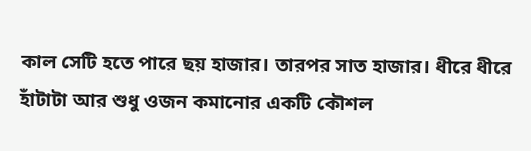কাল সেটি হতে পারে ছয় হাজার। তারপর সাত হাজার। ধীরে ধীরে হাঁটাটা আর শুধু ওজন কমানোর একটি কৌশল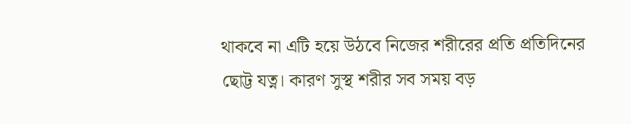থাকবে না এটি হয়ে উঠবে নিজের শরীরের প্রতি প্রতিদিনের ছোট্ট যত্ন। কারণ সুস্থ শরীর সব সময় বড়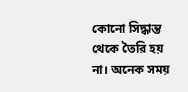কোনো সিদ্ধান্ত থেকে তৈরি হয় না। অনেক সময়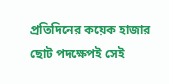প্রতিদিনের কয়েক হাজার ছোট পদক্ষেপই সেই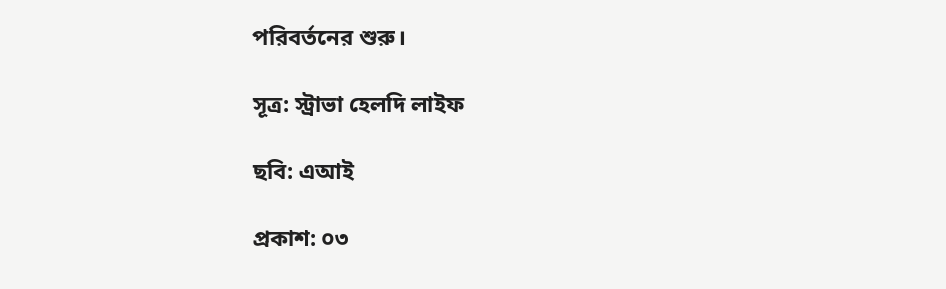পরিবর্তনের শুরু।

সূত্র: স্ট্রাভা হেলদি লাইফ

ছবি: এআই

প্রকাশ: ০৩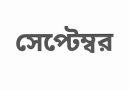সেপ্টেম্বর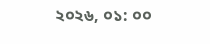২০২৬, ০১: ০০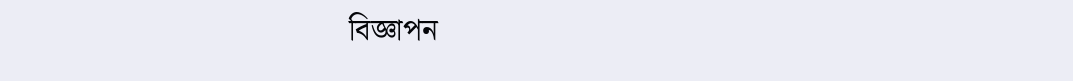বিজ্ঞাপন